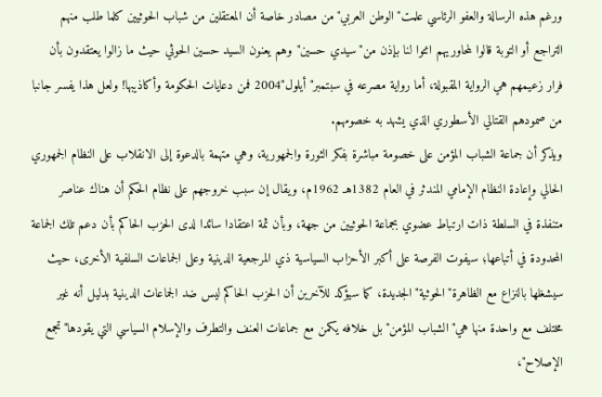ورغم هذه الرسالة والعفو الرئاسي علمت"الوطن العربي"من مصادر خاصة أن المعتقلين من شباب الحوثيين كلما طلب منهم التراجع أو التوبة قالوا لمحاوريهم ائتوا لنا بإذن من"سيدي حسين"وهم يعنون السيد حسين الحوثي حيث ما زالوا يعتقدون بأن فرار زعيمهم هي الرواية المقبولة، أما رواية مصرعه في سبتمبر"أيلول"2004 فمن دعايات الحكومة وأكاذيبها! ولعل هذا يفسر جانبا من صمودهم القتالي الأسطوري الذي يشهد به خصومهم.
ويذكر أن جماعة الشباب المؤمن على خصومة مباشرة بفكر الثورة والجمهورية، وهي متهمة بالدعوة إلى الانقلاب على النظام الجمهوري الحالي وإعادة النظام الإمامي المندثر في العام 1382هـ 1962م، ويقال إن سبب خروجهم على نظام الحكم أن هناك عناصر متنفذة في السلطة ذات ارتباط عضوي بجماعة الحوثيين من جهة، وبأن ثمة اعتقادا سائدا لدى الحزب الحاكم بأن دعم تلك الجماعة المحدودة في أتباعها؛ سيفوت الفرصة على أكبر الأحزاب السياسية ذي المرجعية الدينية وعلى الجماعات السلفية الأخرى، حيث سيشغلها بالنزاع مع الظاهرة"الحوثية"الجديدة، كما سيؤكد للآخرين أن الحزب الحاكم ليس ضد الجماعات الدينية بدليل أنه غير مختلف مع واحدة منها هي"الشباب المؤمن"بل خلافه يكمن مع جماعات العنف والتطرف والإسلام السياسي التي يقودها"تجمع الإصلاح"،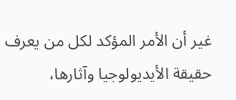غير أن الأمر المؤكد لكل من يعرف حقيقة الأيديولوجيا وآثارها،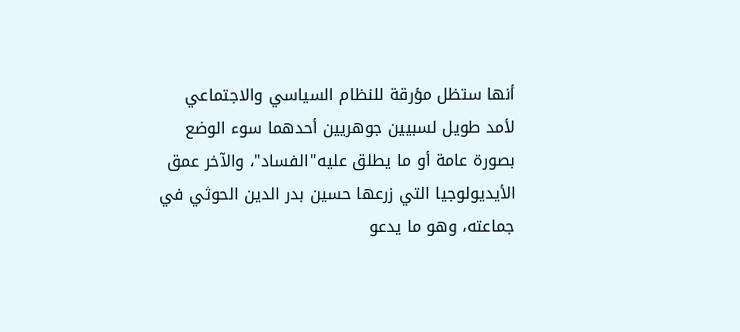أنها ستظل مؤرقة للنظام السياسي والاجتماعي لأمد طويل لسبيين جوهريين أحدهما سوء الوضع بصورة عامة أو ما يطلق عليه"الفساد"، والآخر عمق الأيديولوجيا التي زرعها حسين بدر الدين الحوثي في جماعته، وهو ما يدعو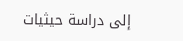إلى دراسة حيثيات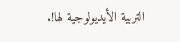التربية الأيديولوجية لها!.